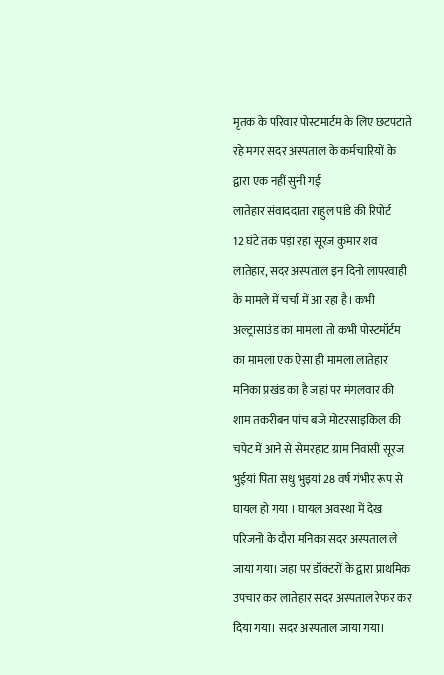मृतक के परिवार पोस्टमार्टम के लिए छटपटाते रहे मगर सदर अस्पताल के कर्मचारियों के द्वारा एक नहीं सुनी गई
लातेहार संवाददाता राहुल पांडे की रिपोर्ट
12 घंटे तक पड़ा रहा सूरज कुमार शव
लातेहार, सदर अस्पताल इन दिनो लापरवाही के मामले में चर्चा में आ रहा है। कभी अल्ट्रासाउंड का मामला तो कभी पोस्टमॉर्टम का मामला एक ऐसा ही मामला लातेहार मनिका प्रखंड का है जहां पर मंगलवार की शाम तकरीबन पांच बजे मोटरसाइकिल की चपेट में आने से सेमरहाट ग्राम निवासी सूरज भुईयां पिता सधु भुइयां 28 वर्ष गंभीर रूप से घायल हो गया । घायल अवस्था में देख परिजनो के दौरा मनिका सदर अस्पताल ले जाया गया। जहा पर डॉक्टरों के द्वारा प्राथमिक उपचार कर लातेहार सदर अस्पताल रेफर कर दिया गया। सदर अस्पताल जाया गया।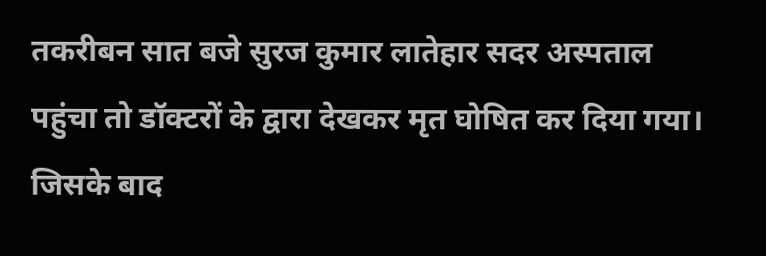तकरीबन सात बजे सुरज कुमार लातेहार सदर अस्पताल पहुंचा तो डॉक्टरों के द्वारा देखकर मृत घोषित कर दिया गया। जिसके बाद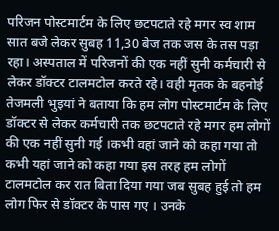परिजन पोस्टमार्टम के लिए छटपटाते रहे मगर स्व शाम सात बजे लेकर सुबह 11,30 बेज तक जस के तस पड़ा रहा। अस्पताल में परिजनों की एक नहीं सुनी कर्मचारी से लेकर डॉक्टर टालमटोल करते रहे। वही मृतक के बहनोई तेजमली भुइयां ने बताया कि हम लोग पोस्टमार्टम के लिए डॉक्टर से लेकर कर्मचारी तक छटपटाते रहे मगर हम लोगों की एक नहीं सुनी गई ।कभी वहां जाने को कहा गया तो कभी यहां जाने को कहा गया इस तरह हम लोगों टालमटोल कर रात बिता दिया गया जब सुबह हुई तो हम लोग फिर से डॉक्टर के पास गए । उनके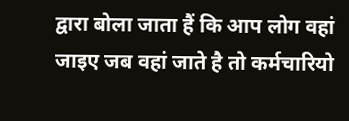द्वारा बोला जाता हैं कि आप लोग वहां जाइए जब वहां जाते है तो कर्मचारियो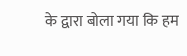के द्वारा बोला गया कि हम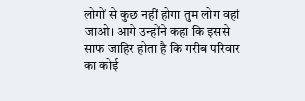लोगों से कुछ नहीं होगा तुम लोग वहां जाओ। आगे उन्होंने कहा कि इससे साफ जाहिर होता है कि गरीब परिवार का कोई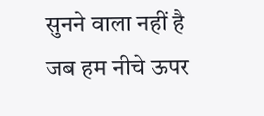सुनने वाला नहीं है जब हम नीचे ऊपर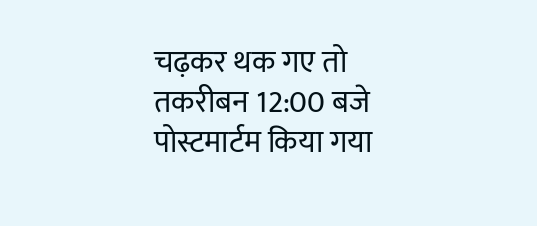चढ़कर थक गए तो तकरीबन 12:00 बजे पोस्टमार्टम किया गया